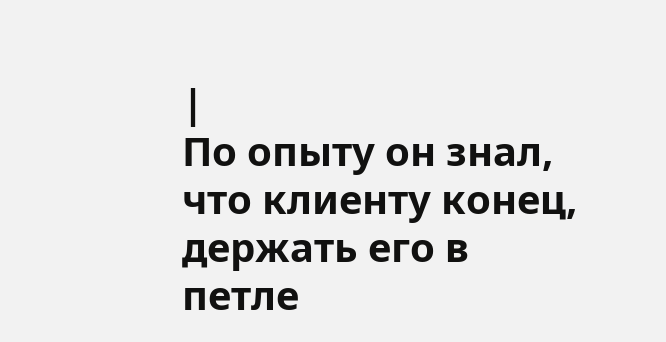|
По опыту он знал, что клиенту конец, держать его в петле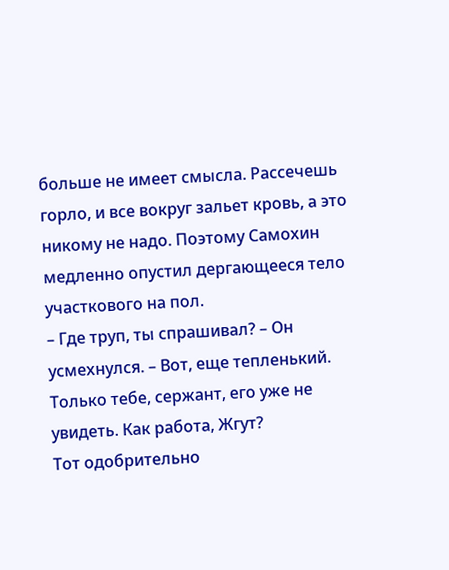больше не имеет смысла. Рассечешь горло, и все вокруг зальет кровь, а это никому не надо. Поэтому Самохин медленно опустил дергающееся тело участкового на пол.
– Где труп, ты спрашивал? – Он усмехнулся. – Вот, еще тепленький. Только тебе, сержант, его уже не увидеть. Как работа, Жгут?
Тот одобрительно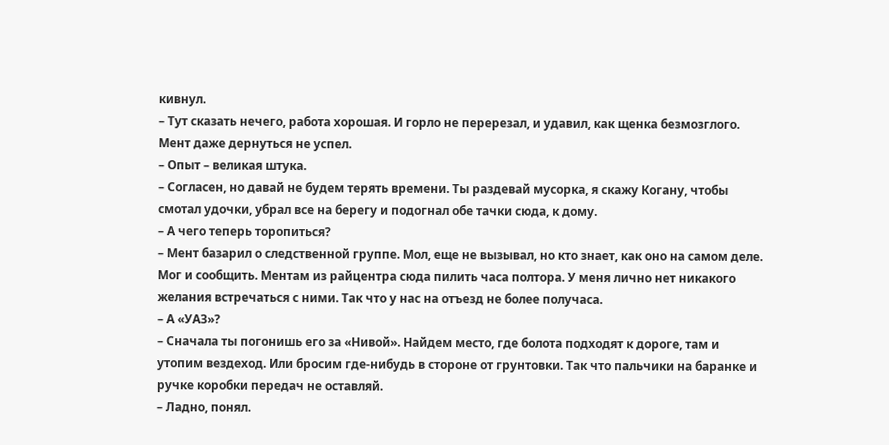кивнул.
– Тут сказать нечего, работа хорошая. И горло не перерезал, и удавил, как щенка безмозглого. Мент даже дернуться не успел.
– Опыт – великая штука.
– Согласен, но давай не будем терять времени. Ты раздевай мусорка, я скажу Когану, чтобы смотал удочки, убрал все на берегу и подогнал обе тачки сюда, к дому.
– А чего теперь торопиться?
– Мент базарил о следственной группе. Мол, еще не вызывал, но кто знает, как оно на самом деле. Мог и сообщить. Ментам из райцентра сюда пилить часа полтора. У меня лично нет никакого желания встречаться с ними. Так что у нас на отъезд не более получаса.
– А «УАЗ»?
– Сначала ты погонишь его за «Нивой». Найдем место, где болота подходят к дороге, там и утопим вездеход. Или бросим где-нибудь в стороне от грунтовки. Так что пальчики на баранке и ручке коробки передач не оставляй.
– Ладно, понял.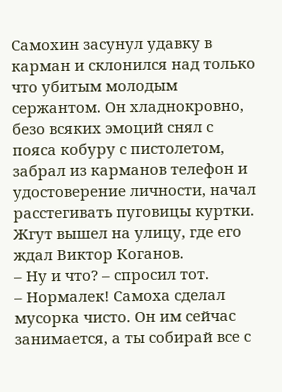Самохин засунул удавку в карман и склонился над только что убитым молодым сержантом. Он хладнокровно, безо всяких эмоций снял с пояса кобуру с пистолетом, забрал из карманов телефон и удостоверение личности, начал расстегивать пуговицы куртки.
Жгут вышел на улицу, где его ждал Виктор Коганов.
– Ну и что? – спросил тот.
– Нормалек! Самоха сделал мусорка чисто. Он им сейчас занимается, а ты собирай все с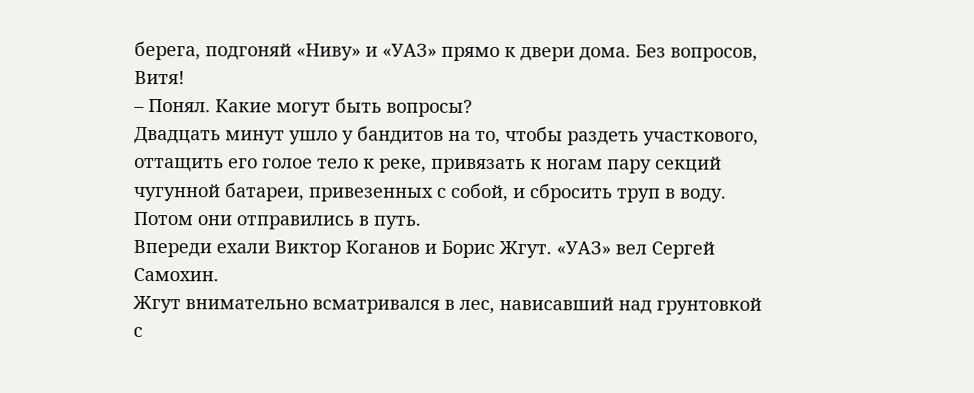берега, подгоняй «Ниву» и «УАЗ» прямо к двери дома. Без вопросов, Витя!
– Понял. Какие могут быть вопросы?
Двадцать минут ушло у бандитов на то, чтобы раздеть участкового, оттащить его голое тело к реке, привязать к ногам пару секций чугунной батареи, привезенных с собой, и сбросить труп в воду. Потом они отправились в путь.
Впереди ехали Виктор Коганов и Борис Жгут. «УАЗ» вел Сергей Самохин.
Жгут внимательно всматривался в лес, нависавший над грунтовкой с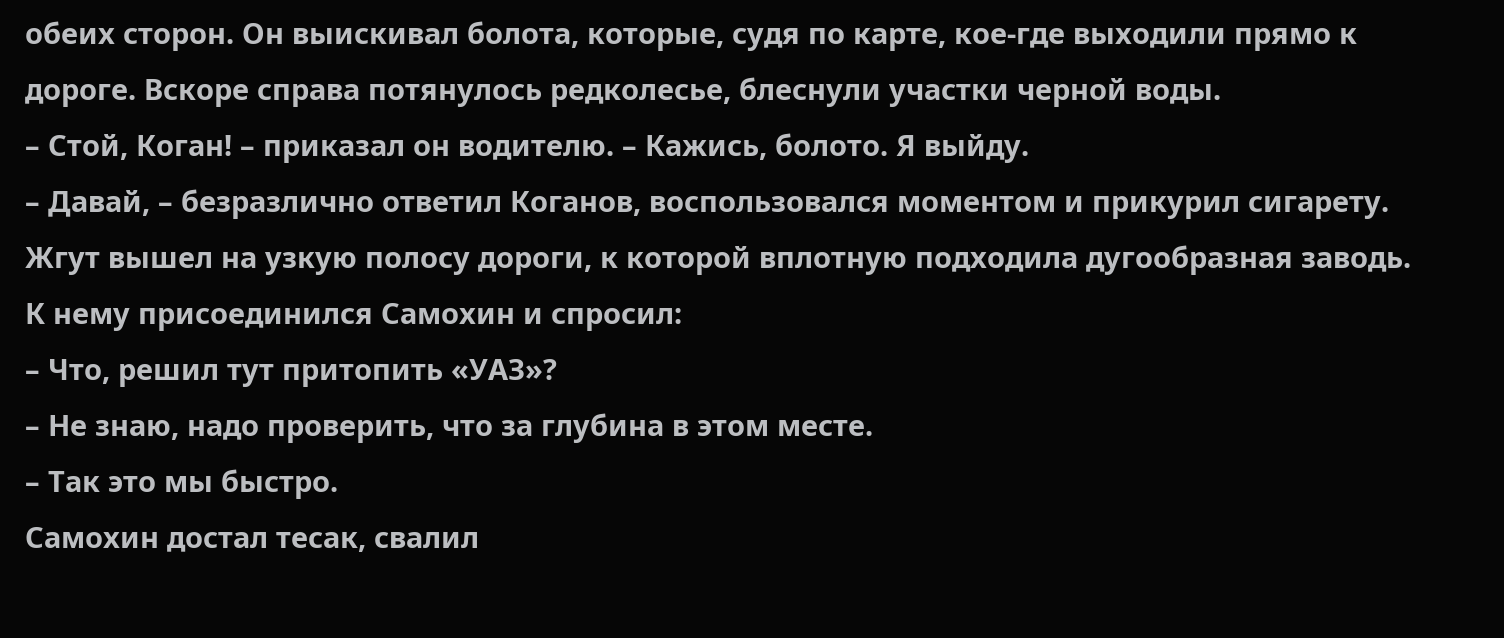обеих сторон. Он выискивал болота, которые, судя по карте, кое-где выходили прямо к дороге. Вскоре справа потянулось редколесье, блеснули участки черной воды.
– Стой, Коган! – приказал он водителю. – Кажись, болото. Я выйду.
– Давай, – безразлично ответил Коганов, воспользовался моментом и прикурил сигарету.
Жгут вышел на узкую полосу дороги, к которой вплотную подходила дугообразная заводь.
К нему присоединился Самохин и спросил:
– Что, решил тут притопить «УАЗ»?
– Не знаю, надо проверить, что за глубина в этом месте.
– Так это мы быстро.
Самохин достал тесак, свалил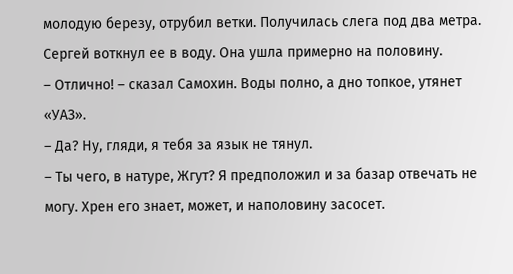молодую березу, отрубил ветки. Получилась слега под два метра. Сергей воткнул ее в воду. Она ушла примерно на половину.
– Отлично! – сказал Самохин. Воды полно, а дно топкое, утянет «УАЗ».
– Да? Ну, гляди, я тебя за язык не тянул.
– Ты чего, в натуре, Жгут? Я предположил и за базар отвечать не могу. Хрен его знает, может, и наполовину засосет.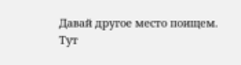Давай другое место поищем.
Тут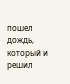пошел дождь, который и решил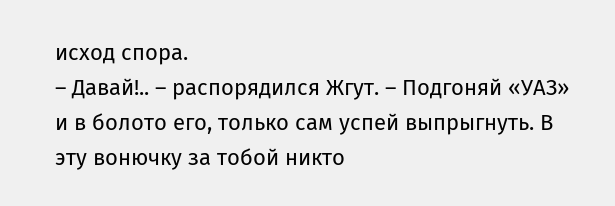исход спора.
– Давай!.. – распорядился Жгут. – Подгоняй «УАЗ» и в болото его, только сам успей выпрыгнуть. В эту вонючку за тобой никто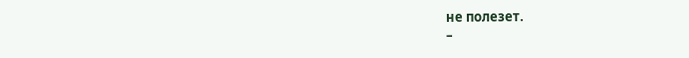не полезет.
–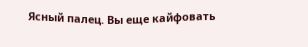Ясный палец. Вы еще кайфовать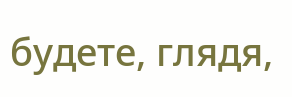будете, глядя,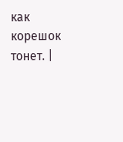как корешок тонет. |